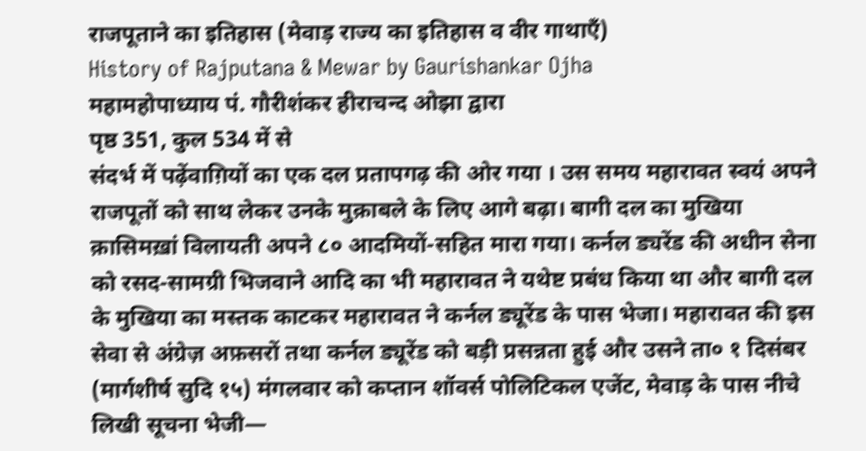राजपूताने का इतिहास (मेवाड़ राज्य का इतिहास व वीर गाथाएँ)
History of Rajputana & Mewar by Gaurishankar Ojha
महामहोपाध्याय पं. गौरीशंकर हीराचन्द ओझा द्वारा
पृष्ठ 351, कुल 534 में से
संदर्भ में पढ़ेंवाग़ियों का एक दल प्रतापगढ़ की ओर गया । उस समय महारावत स्वयं अपने राजपूतों को साथ लेकर उनके मुक़ाबले के लिए आगे बढ़ा। बागी दल का मुखिया क़ासिमख़ां विलायती अपने ८० आदमियों-सहित मारा गया। कर्नल ड्यरेंड की अधीन सेना को रसद-सामग्री भिजवाने आदि का भी महारावत ने यथेष्ट प्रबंध किया था और बागी दल के मुखिया का मस्तक काटकर महारावत ने कर्नल ड्यूरेंड के पास भेजा। महारावत की इस सेवा से अंग्रेज़ अफ़सरों तथा कर्नल ड्यूरेंड को बड़ी प्रसन्नता हुई और उसने ता० १ दिसंबर (मार्गशीर्ष सुदि १५) मंगलवार को कप्तान शॉवर्स पोलिटिकल एजेंट, मेवाड़ के पास नीचे लिखी सूचना भेजी—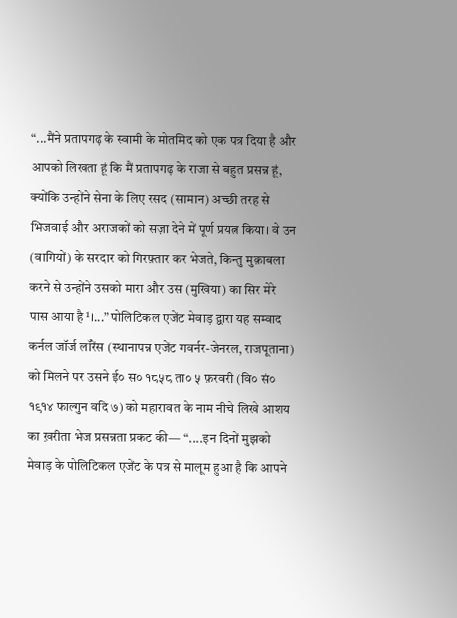“...मैंने प्रतापगढ़ के स्वामी के मोतमिद को एक पत्र दिया है और आपको लिखता हूं कि मैं प्रतापगढ़ के राजा से बहुत प्रसन्न हूं, क्योंकि उन्होंने सेना के लिए रसद (सामान) अच्छी तरह से भिजवाई और अराजकों को सज़ा देने में पूर्ण प्रयत्न किया। वे उन (वागियों) के सरदार को गिरफ़्तार कर भेजते, किन्तु मुक़ाबला करने से उन्होंने उसको मारा और उस (मुखिया) का सिर मेरे पास आया है¹।...” पोलिटिकल एजेंट मेवाड़ द्वारा यह सम्वाद कर्नल जॉर्ज लॉरेंस (स्थानापन्न एजेंट गवर्नर-जेनरल, राजपूताना) को मिलने पर उसने ई० स० १८५८ ता० ५ फ़रवरी (वि० सं० १९१४ फाल्गुन वदि ७) को महारावत के नाम नीचे लिखे आशय का ख़रीता भेज प्रसन्नता प्रकट की— “....इन दिनों मुझको मेवाड़ के पोलिटिकल एजेंट के पत्र से मालूम हुआ है कि आपने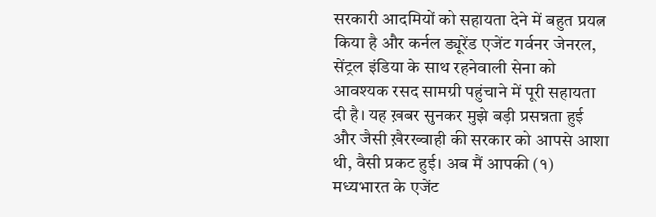सरकारी आदमियों को सहायता देने में बहुत प्रयत्न किया है और कर्नल ड्यूरेंड एजेंट गर्वनर जेनरल, सेंट्रल इंडिया के साथ रहनेवाली सेना को आवश्यक रसद सामग्री पहुंचाने में पूरी सहायता दी है। यह ख़बर सुनकर मुझे बड़ी प्रसन्नता हुई और जैसी ख़ैरख्वाही की सरकार को आपसे आशा थी, वैसी प्रकट हुई। अब मैं आपकी (१) मध्यभारत के एजेंट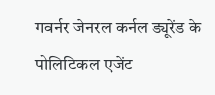गवर्नर जेनरल कर्नल ड्यूरेंड के पोलिटिकल एजेंट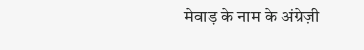मेवाड़ के नाम के अंग्रेज़ी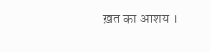ख़त का आशय ।